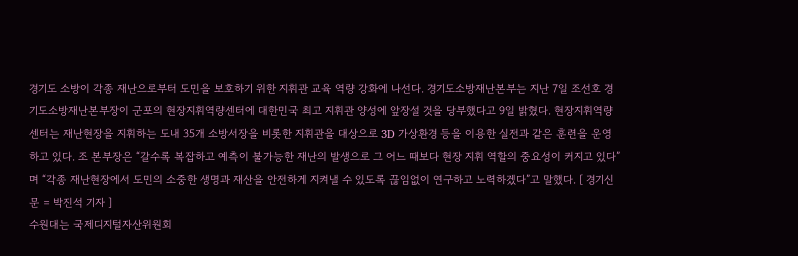경기도 소방이 각종 재난으로부터 도민을 보호하기 위한 지휘관 교육 역량 강화에 나선다. 경기도소방재난본부는 지난 7일 조선호 경기도소방재난본부장이 군포의 현장지휘역량센터에 대한민국 최고 지휘관 양성에 앞장설 것을 당부했다고 9일 밝혔다. 현장지휘역량센터는 재난현장을 지휘하는 도내 35개 소방서장을 비롯한 지휘관을 대상으로 3D 가상환경 등을 이용한 실전과 같은 훈련을 운영하고 있다. 조 본부장은 “갈수록 복잡하고 예측이 불가능한 재난의 발생으로 그 어느 때보다 현장 지휘 역할의 중요성이 커지고 있다”며 “각종 재난현장에서 도민의 소중한 생명과 재산을 안전하게 지켜낼 수 있도록 끊임없이 연구하고 노력하겠다”고 말했다. [ 경기신문 = 박진석 기자 ]
수원대는 국제디지털자산위원회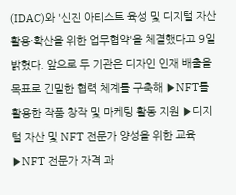(IDAC)와 '신진 아티스트 육성 및 디지털 자산 활용·확산을 위한 업무협약'을 체결했다고 9일 밝혔다. 앞으로 두 기관은 디자인 인재 배출을 목표로 긴밀한 협력 체계를 구축해 ▶NFT를 활용한 작품 창작 및 마케팅 활동 지원 ▶디지털 자산 및 NFT 전문가 양성을 위한 교육 ▶NFT 전문가 자격 과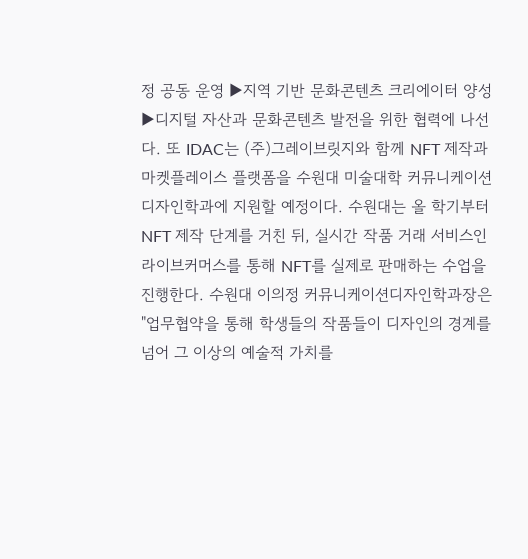정 공동 운영 ▶지역 기반 문화콘텐츠 크리에이터 양성 ▶디지털 자산과 문화콘텐츠 발전을 위한 협력에 나선다. 또 IDAC는 (주)그레이브릿지와 함께 NFT 제작과 마켓플레이스 플랫폼을 수원대 미술대학 커뮤니케이션디자인학과에 지원할 예정이다. 수원대는 올 학기부터 NFT 제작 단계를 거친 뒤, 실시간 작품 거래 서비스인 라이브커머스를 통해 NFT를 실제로 판매하는 수업을 진행한다. 수원대 이의정 커뮤니케이션디자인학과장은 "업무협약을 통해 학생들의 작품들이 디자인의 경계를 넘어 그 이상의 예술적 가치를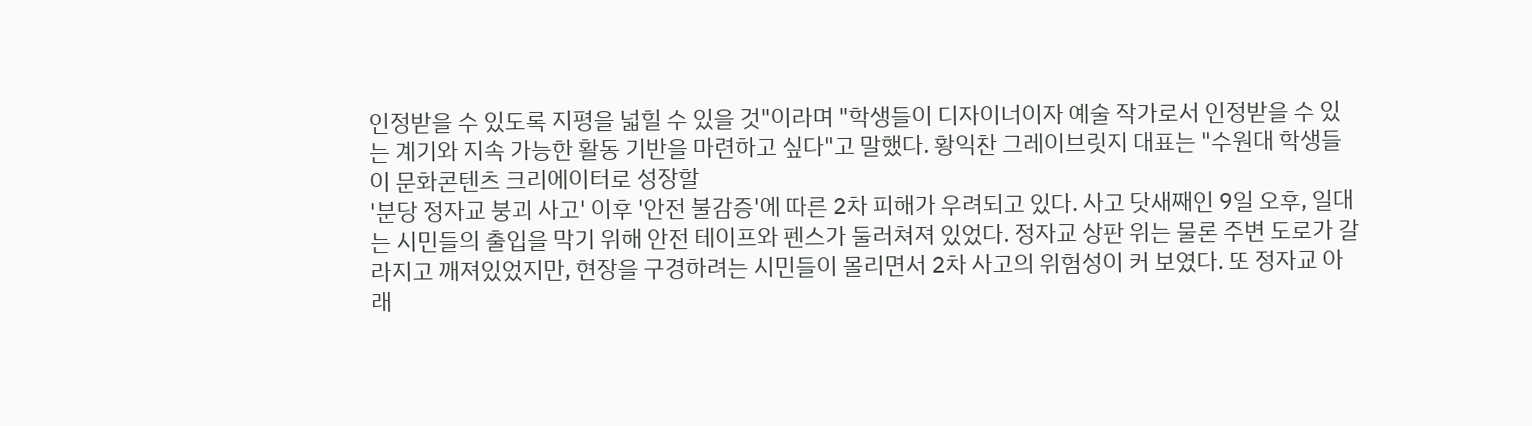인정받을 수 있도록 지평을 넓힐 수 있을 것"이라며 "학생들이 디자이너이자 예술 작가로서 인정받을 수 있는 계기와 지속 가능한 활동 기반을 마련하고 싶다"고 말했다. 황익찬 그레이브릿지 대표는 "수원대 학생들이 문화콘텐츠 크리에이터로 성장할
'분당 정자교 붕괴 사고' 이후 '안전 불감증'에 따른 2차 피해가 우려되고 있다. 사고 닷새째인 9일 오후, 일대는 시민들의 출입을 막기 위해 안전 테이프와 펜스가 둘러쳐져 있었다. 정자교 상판 위는 물론 주변 도로가 갈라지고 깨져있었지만, 현장을 구경하려는 시민들이 몰리면서 2차 사고의 위험성이 커 보였다. 또 정자교 아래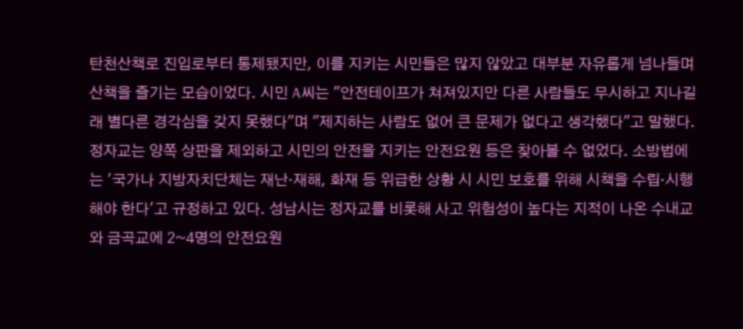탄천산책로 진입로부터 통제됐지만, 이를 지키는 시민들은 많지 않았고 대부분 자유롭게 넘나들며 산책을 즐기는 모습이었다. 시민 A씨는 "안전테이프가 쳐져있지만 다른 사람들도 무시하고 지나길래 별다른 경각심을 갖지 못했다"며 "제지하는 사람도 없어 큰 문제가 없다고 생각했다"고 말했다. 정자교는 양쪽 상판을 제외하고 시민의 안전을 지키는 안전요원 등은 찾아볼 수 없었다. 소방법에는 '국가나 지방자치단체는 재난·재해, 화재 등 위급한 상황 시 시민 보호를 위해 시책을 수립·시행해야 한다'고 규정하고 있다. 성남시는 정자교를 비롯해 사고 위험성이 높다는 지적이 나온 수내교와 금곡교에 2~4명의 안전요원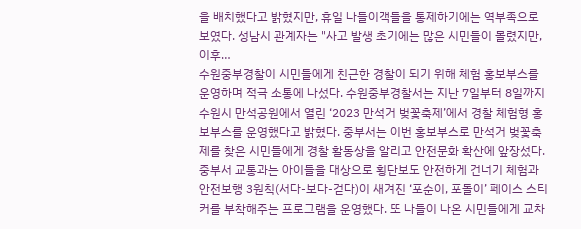을 배치했다고 밝혔지만, 휴일 나들이객들을 통제하기에는 역부족으로 보였다. 성남시 관계자는 "사고 발생 초기에는 많은 시민들이 몰렸지만, 이후…
수원중부경찰이 시민들에게 친근한 경찰이 되기 위해 체험 홍보부스를 운영하며 적극 소통에 나섰다. 수원중부경찰서는 지난 7일부터 8일까지 수원시 만석공원에서 열린 ‘2023 만석거 벚꽃축제’에서 경찰 체험형 홍보부스를 운영했다고 밝혔다. 중부서는 이번 홍보부스로 만석거 벚꽃축제를 찾은 시민들에게 경찰 활동상을 알리고 안전문화 확산에 앞장섰다. 중부서 교통과는 아이들을 대상으로 횡단보도 안전하게 건너기 체험과 안전보행 3원칙(서다-보다-걷다)이 새겨진 ‘포순이, 포돌이’ 페이스 스티커를 부착해주는 프로그램을 운영했다. 또 나들이 나온 시민들에게 교차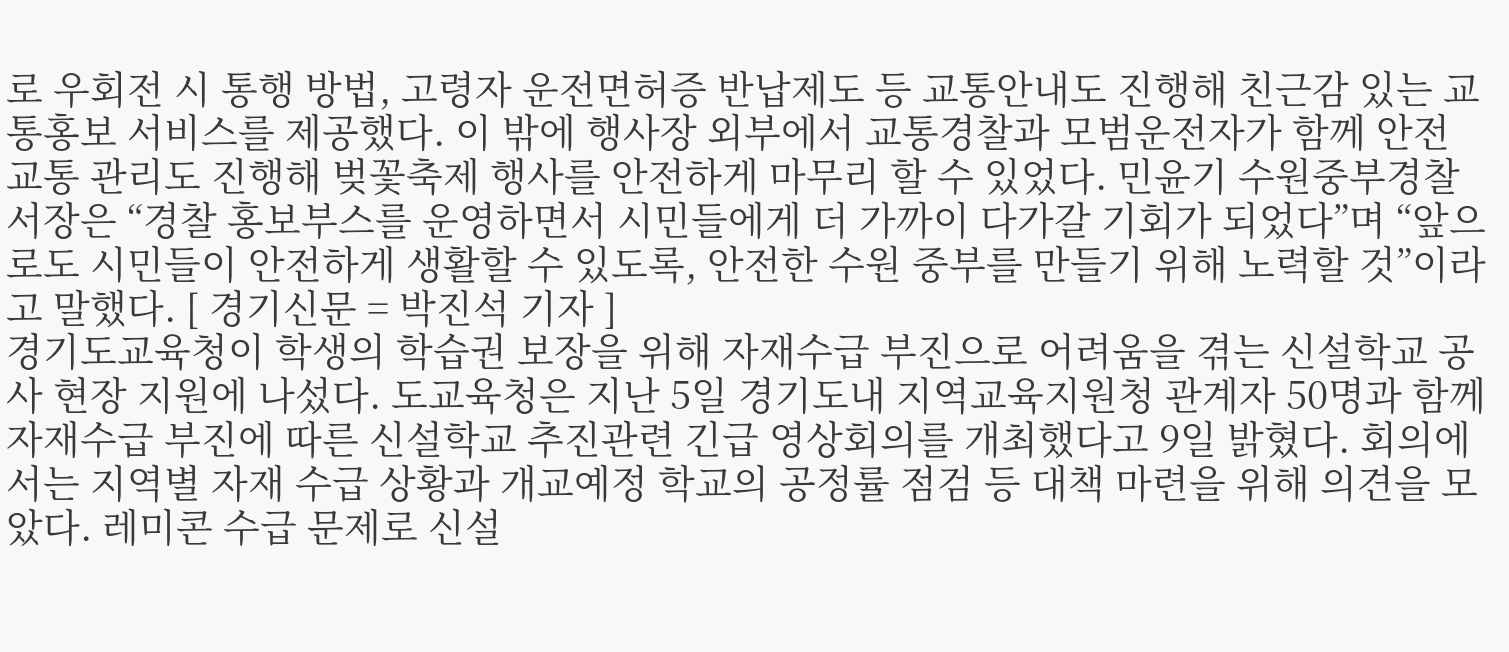로 우회전 시 통행 방법, 고령자 운전면허증 반납제도 등 교통안내도 진행해 친근감 있는 교통홍보 서비스를 제공했다. 이 밖에 행사장 외부에서 교통경찰과 모범운전자가 함께 안전 교통 관리도 진행해 벚꽃축제 행사를 안전하게 마무리 할 수 있었다. 민윤기 수원중부경찰서장은 “경찰 홍보부스를 운영하면서 시민들에게 더 가까이 다가갈 기회가 되었다”며 “앞으로도 시민들이 안전하게 생활할 수 있도록, 안전한 수원 중부를 만들기 위해 노력할 것”이라고 말했다. [ 경기신문 = 박진석 기자 ]
경기도교육청이 학생의 학습권 보장을 위해 자재수급 부진으로 어려움을 겪는 신설학교 공사 현장 지원에 나섰다. 도교육청은 지난 5일 경기도내 지역교육지원청 관계자 50명과 함께 자재수급 부진에 따른 신설학교 추진관련 긴급 영상회의를 개최했다고 9일 밝혔다. 회의에서는 지역별 자재 수급 상황과 개교예정 학교의 공정률 점검 등 대책 마련을 위해 의견을 모았다. 레미콘 수급 문제로 신설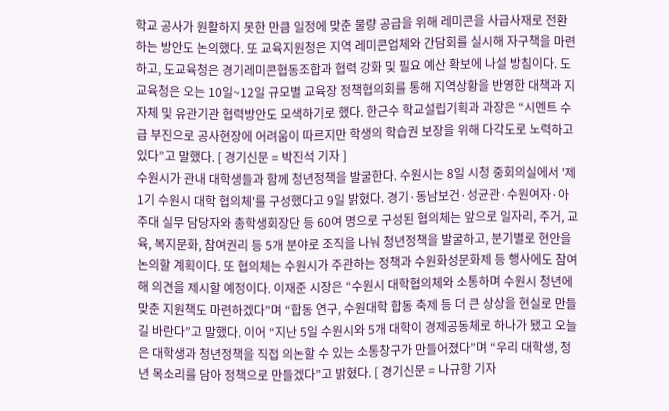학교 공사가 원활하지 못한 만큼 일정에 맞춘 물량 공급을 위해 레미콘을 사급사재로 전환하는 방안도 논의했다. 또 교육지원청은 지역 레미콘업체와 간담회를 실시해 자구책을 마련하고, 도교육청은 경기레미콘협동조합과 협력 강화 및 필요 예산 확보에 나설 방침이다. 도교육청은 오는 10일~12일 규모별 교육장 정책협의회를 통해 지역상황을 반영한 대책과 지자체 및 유관기관 협력방안도 모색하기로 했다. 한근수 학교설립기획과 과장은 “시멘트 수급 부진으로 공사현장에 어려움이 따르지만 학생의 학습권 보장을 위해 다각도로 노력하고 있다”고 말했다. [ 경기신문 = 박진석 기자 ]
수원시가 관내 대학생들과 함께 청년정책을 발굴한다. 수원시는 8일 시청 중회의실에서 '제1기 수원시 대학 협의체'를 구성했다고 9일 밝혔다. 경기·동남보건·성균관·수원여자·아주대 실무 담당자와 총학생회장단 등 60여 명으로 구성된 협의체는 앞으로 일자리, 주거, 교육, 복지문화, 참여권리 등 5개 분야로 조직을 나눠 청년정책을 발굴하고, 분기별로 현안을 논의할 계획이다. 또 협의체는 수원시가 주관하는 정책과 수원화성문화제 등 행사에도 참여해 의견을 제시할 예정이다. 이재준 시장은 “수원시 대학협의체와 소통하며 수원시 청년에 맞춘 지원책도 마련하겠다”며 “합동 연구, 수원대학 합동 축제 등 더 큰 상상을 현실로 만들길 바란다”고 말했다. 이어 “지난 5일 수원시와 5개 대학이 경제공동체로 하나가 됐고 오늘은 대학생과 청년정책을 직접 의논할 수 있는 소통창구가 만들어졌다”며 “우리 대학생, 청년 목소리를 담아 정책으로 만들겠다”고 밝혔다. [ 경기신문 = 나규항 기자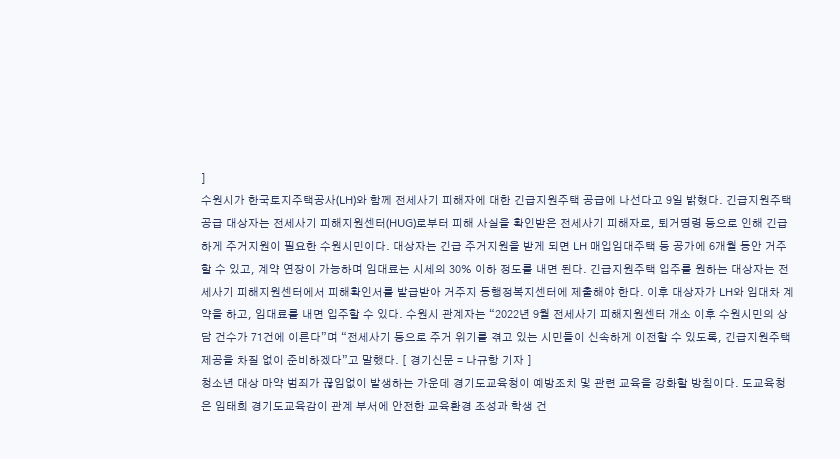]
수원시가 한국토지주택공사(LH)와 함께 전세사기 피해자에 대한 긴급지원주택 공급에 나선다고 9일 밝혔다. 긴급지원주택 공급 대상자는 전세사기 피해지원센터(HUG)로부터 피해 사실을 확인받은 전세사기 피해자로, 퇴거명령 등으로 인해 긴급하게 주거지원이 필요한 수원시민이다. 대상자는 긴급 주거지원을 받게 되면 LH 매입임대주택 등 공가에 6개월 동안 거주할 수 있고, 계약 연장이 가능하며 임대료는 시세의 30% 이하 정도를 내면 된다. 긴급지원주택 입주를 원하는 대상자는 전세사기 피해지원센터에서 피해확인서를 발급받아 거주지 동행정복지센터에 제출해야 한다. 이후 대상자가 LH와 임대차 계약을 하고, 임대료를 내면 입주할 수 있다. 수원시 관계자는 “2022년 9월 전세사기 피해지원센터 개소 이후 수원시민의 상담 건수가 71건에 이른다”며 “전세사기 등으로 주거 위기를 겪고 있는 시민들이 신속하게 이전할 수 있도록, 긴급지원주택 제공을 차질 없이 준비하겠다”고 말했다. [ 경기신문 = 나규항 기자 ]
청소년 대상 마약 범죄가 끊임없이 발생하는 가운데 경기도교육청이 예방조치 및 관련 교육을 강화할 방침이다. 도교육청은 임태희 경기도교육감이 관계 부서에 안전한 교육환경 조성과 학생 건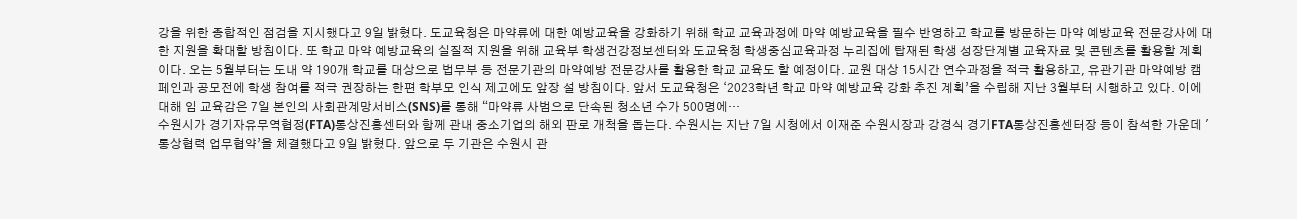강을 위한 종합적인 점검을 지시했다고 9일 밝혔다. 도교육청은 마약류에 대한 예방교육을 강화하기 위해 학교 교육과정에 마약 예방교육을 필수 반영하고 학교를 방문하는 마약 예방교육 전문강사에 대한 지원을 확대할 방침이다. 또 학교 마약 예방교육의 실질적 지원을 위해 교육부 학생건강정보센터와 도교육청 학생중심교육과정 누리집에 탑재된 학생 성장단계별 교육자료 및 콘텐츠를 활용할 계획이다. 오는 5월부터는 도내 약 190개 학교를 대상으로 법무부 등 전문기관의 마약예방 전문강사를 활용한 학교 교육도 할 예정이다. 교원 대상 15시간 연수과정을 적극 활용하고, 유관기관 마약예방 캠페인과 공모전에 학생 참여를 적극 권장하는 한편 학부모 인식 제고에도 앞장 설 방침이다. 앞서 도교육청은 ‘2023학년 학교 마약 예방교육 강화 추진 계획’을 수립해 지난 3월부터 시행하고 있다. 이에 대해 임 교육감은 7일 본인의 사회관계망서비스(SNS)를 통해 “마약류 사범으로 단속된 청소년 수가 500명에…
수원시가 경기자유무역협정(FTA)통상진흥센터와 함께 관내 중소기업의 해외 판로 개척을 돕는다. 수원시는 지난 7일 시청에서 이재준 수원시장과 강경식 경기FTA통상진흥센터장 등이 참석한 가운데 '통상협력 업무협약’을 체결했다고 9일 밝혔다. 앞으로 두 기관은 수원시 관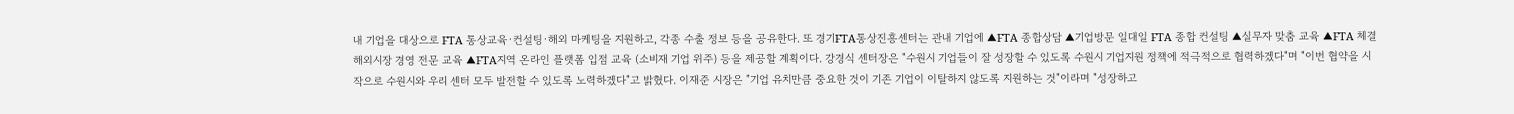내 기업을 대상으로 FTA 통상교육·컨설팅·해외 마케팅을 지원하고, 각종 수출 정보 등을 공유한다. 또 경기FTA통상진흥센터는 관내 기업에 ▲FTA 종합상담 ▲기업방문 일대일 FTA 종합 컨설팅 ▲실무자 맞춤 교육 ▲FTA 체결 해외시장 경영 전문 교육 ▲FTA지역 온라인 플랫폼 입점 교육 (소비재 기업 위주) 등을 제공할 계획이다. 강경식 센터장은 "수원시 기업들이 잘 성장할 수 있도록 수원시 기업지원 정책에 적극적으로 협력하겠다"며 "이번 협약을 시작으로 수원시와 우리 센터 모두 발전할 수 있도록 노력하겠다"고 밝혔다. 이재준 시장은 "기업 유치만큼 중요한 것이 기존 기업이 이탈하지 않도록 지원하는 것"이라며 "성장하고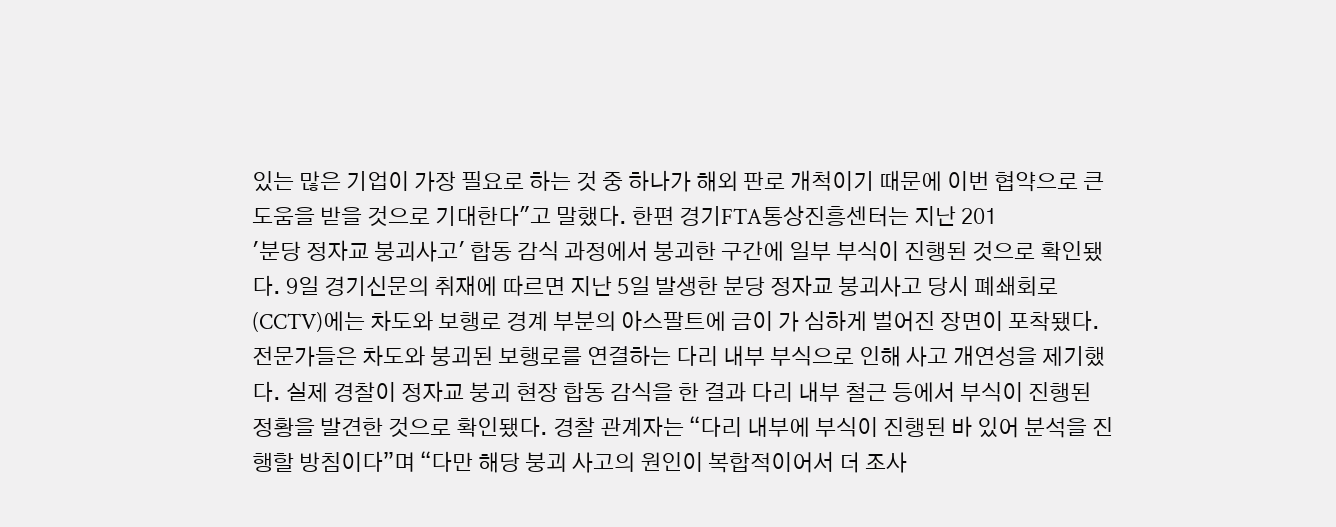있는 많은 기업이 가장 필요로 하는 것 중 하나가 해외 판로 개척이기 때문에 이번 협약으로 큰 도움을 받을 것으로 기대한다"고 말했다. 한편 경기FTA통상진흥센터는 지난 201
'분당 정자교 붕괴사고' 합동 감식 과정에서 붕괴한 구간에 일부 부식이 진행된 것으로 확인됐다. 9일 경기신문의 취재에 따르면 지난 5일 발생한 분당 정자교 붕괴사고 당시 폐쇄회로(CCTV)에는 차도와 보행로 경계 부분의 아스팔트에 금이 가 심하게 벌어진 장면이 포착됐다. 전문가들은 차도와 붕괴된 보행로를 연결하는 다리 내부 부식으로 인해 사고 개연성을 제기했다. 실제 경찰이 정자교 붕괴 현장 합동 감식을 한 결과 다리 내부 철근 등에서 부식이 진행된 정황을 발견한 것으로 확인됐다. 경찰 관계자는 “다리 내부에 부식이 진행된 바 있어 분석을 진행할 방침이다”며 “다만 해당 붕괴 사고의 원인이 복합적이어서 더 조사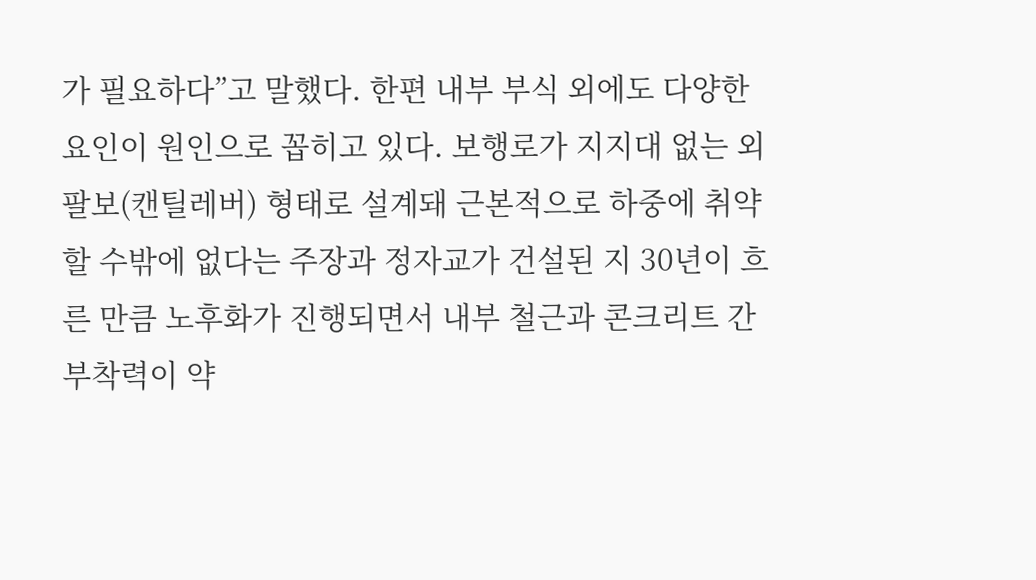가 필요하다”고 말했다. 한편 내부 부식 외에도 다양한 요인이 원인으로 꼽히고 있다. 보행로가 지지대 없는 외팔보(캔틸레버) 형태로 설계돼 근본적으로 하중에 취약할 수밖에 없다는 주장과 정자교가 건설된 지 30년이 흐른 만큼 노후화가 진행되면서 내부 철근과 콘크리트 간 부착력이 약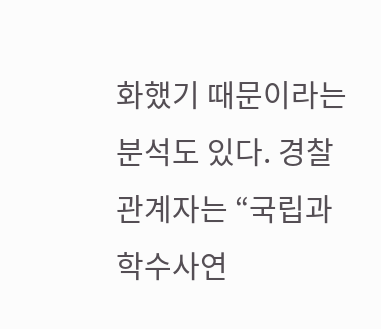화했기 때문이라는 분석도 있다. 경찰 관계자는 “국립과학수사연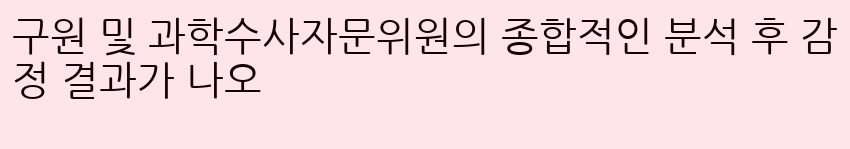구원 및 과학수사자문위원의 종합적인 분석 후 감정 결과가 나오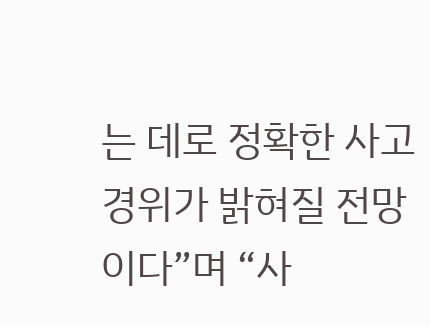는 데로 정확한 사고 경위가 밝혀질 전망이다”며 “사